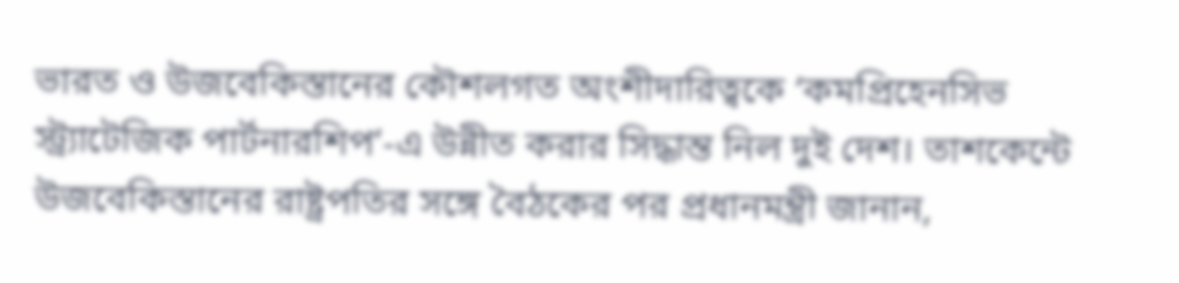ভারত ও উজবেকিস্তানের কৌশলগত অংশীদারিত্বকে ‘কমপ্রিহেনসিভ স্ট্র্যাটেজিক পার্টনারশিপ’-এ উন্নীত করার সিদ্ধান্ত নিল দুই দেশ। তাশকেন্টে উজবেকিস্তানের রাষ্ট্রপতির সঙ্গে বৈঠকের পর প্রধানমন্ত্রী জানান,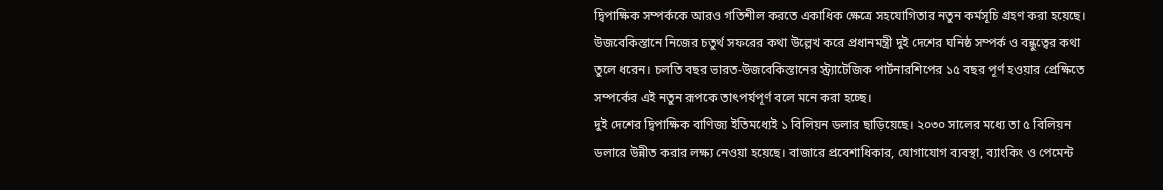দ্বিপাক্ষিক সম্পর্ককে আরও গতিশীল করতে একাধিক ক্ষেত্রে সহযোগিতার নতুন কর্মসূচি গ্রহণ করা হয়েছে।
উজবেকিস্তানে নিজের চতুর্থ সফরের কথা উল্লেখ করে প্রধানমন্ত্রী দুই দেশের ঘনিষ্ঠ সম্পর্ক ও বন্ধুত্বের কথা তুলে ধরেন। চলতি বছর ভারত-উজবেকিস্তানের স্ট্র্যাটেজিক পার্টনারশিপের ১৫ বছর পূর্ণ হওয়ার প্রেক্ষিতে সম্পর্কের এই নতুন রূপকে তাৎপর্যপূর্ণ বলে মনে করা হচ্ছে।
দুই দেশের দ্বিপাক্ষিক বাণিজ্য ইতিমধ্যেই ১ বিলিয়ন ডলার ছাড়িয়েছে। ২০৩০ সালের মধ্যে তা ৫ বিলিয়ন ডলারে উন্নীত করার লক্ষ্য নেওয়া হয়েছে। বাজারে প্রবেশাধিকার, যোগাযোগ ব্যবস্থা, ব্যাংকিং ও পেমেন্ট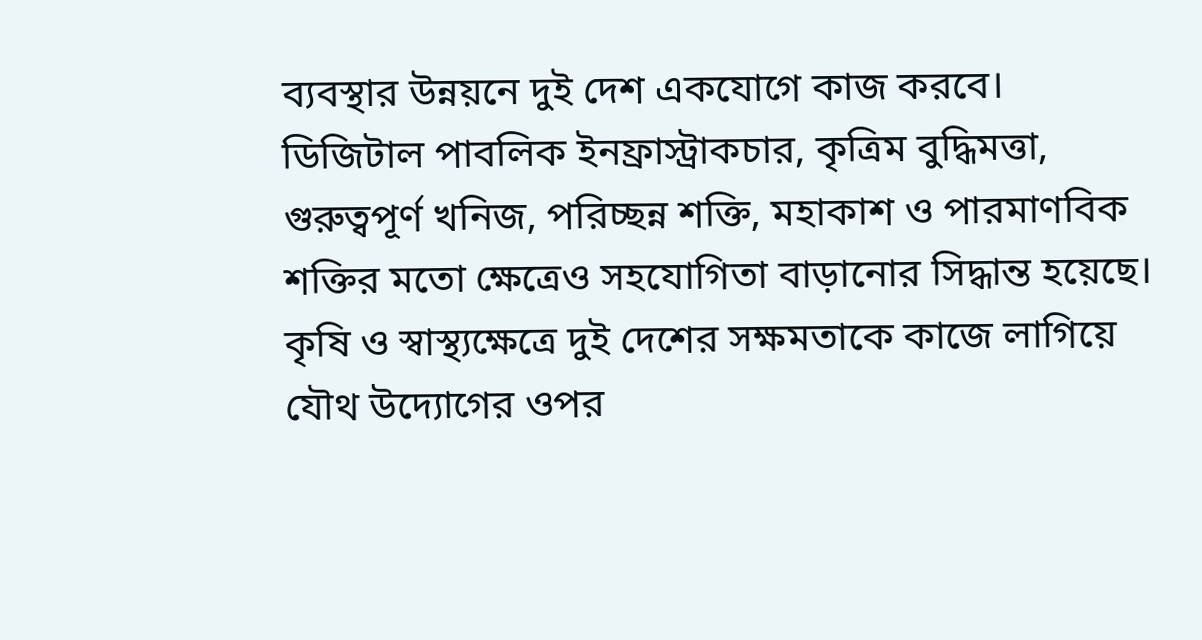ব্যবস্থার উন্নয়নে দুই দেশ একযোগে কাজ করবে।
ডিজিটাল পাবলিক ইনফ্রাস্ট্রাকচার, কৃত্রিম বুদ্ধিমত্তা, গুরুত্বপূর্ণ খনিজ, পরিচ্ছন্ন শক্তি, মহাকাশ ও পারমাণবিক শক্তির মতো ক্ষেত্রেও সহযোগিতা বাড়ানোর সিদ্ধান্ত হয়েছে। কৃষি ও স্বাস্থ্যক্ষেত্রে দুই দেশের সক্ষমতাকে কাজে লাগিয়ে যৌথ উদ্যোগের ওপর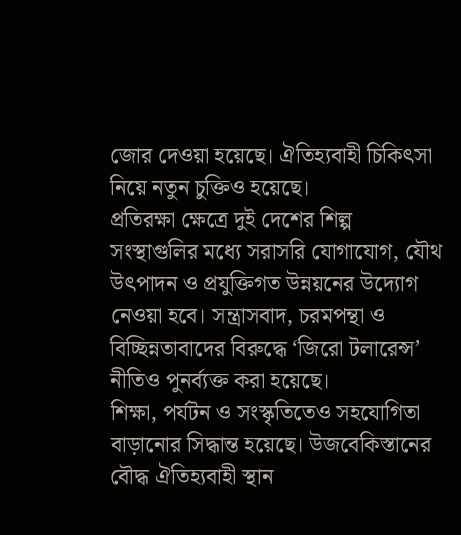জোর দেওয়া হয়েছে। ঐতিহ্যবাহী চিকিৎসা নিয়ে নতুন চুক্তিও হয়েছে।
প্রতিরক্ষা ক্ষেত্রে দুই দেশের শিল্প সংস্থাগুলির মধ্যে সরাসরি যোগাযোগ, যৌথ উৎপাদন ও প্রযুক্তিগত উন্নয়নের উদ্যোগ নেওয়া হবে। সন্ত্রাসবাদ, চরমপন্থা ও বিচ্ছিন্নতাবাদের বিরুদ্ধে ‘জিরো টলারেন্স’ নীতিও পুনর্ব্যক্ত করা হয়েছে।
শিক্ষা, পর্যটন ও সংস্কৃতিতেও সহযোগিতা বাড়ানোর সিদ্ধান্ত হয়েছে। উজবেকিস্তানের বৌদ্ধ ঐতিহ্যবাহী স্থান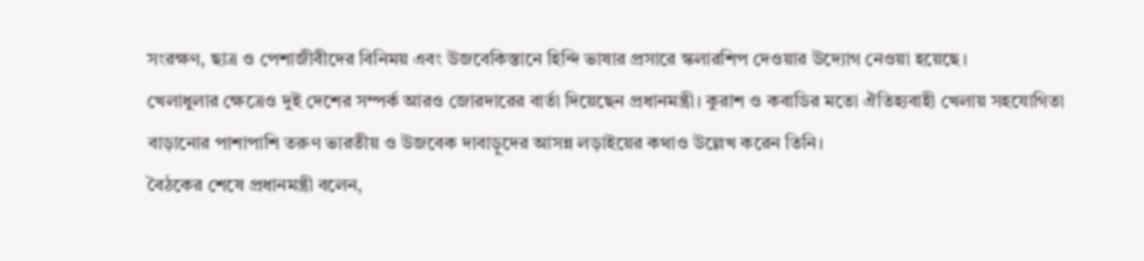সংরক্ষণ, ছাত্র ও পেশাজীবীদের বিনিময় এবং উজবেকিস্তানে হিন্দি ভাষার প্রসারে স্কলারশিপ দেওয়ার উদ্যোগ নেওয়া হয়েছে।
খেলাধুলার ক্ষেত্রেও দুই দেশের সম্পর্ক আরও জোরদারের বার্তা দিয়েছেন প্রধানমন্ত্রী। কুরাশ ও কবাডির মতো ঐতিহ্যবাহী খেলায় সহযোগিতা বাড়ানোর পাশাপাশি তরুণ ভারতীয় ও উজবেক দাবাড়ুদের আসন্ন লড়াইয়ের কথাও উল্লেখ করেন তিনি।
বৈঠকের শেষে প্রধানমন্ত্রী বলেন,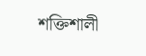শক্তিশালী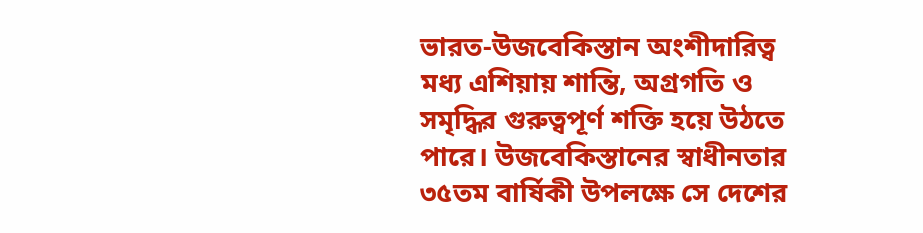ভারত-উজবেকিস্তান অংশীদারিত্ব মধ্য এশিয়ায় শান্তি, অগ্রগতি ও সমৃদ্ধির গুরুত্বপূর্ণ শক্তি হয়ে উঠতে পারে। উজবেকিস্তানের স্বাধীনতার ৩৫তম বার্ষিকী উপলক্ষে সে দেশের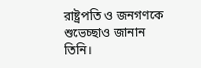রাষ্ট্রপতি ও জনগণকে শুভেচ্ছাও জানান তিনি।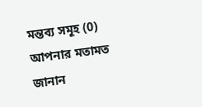মন্তব্য সমূহ (0)
আপনার মতামত জানান